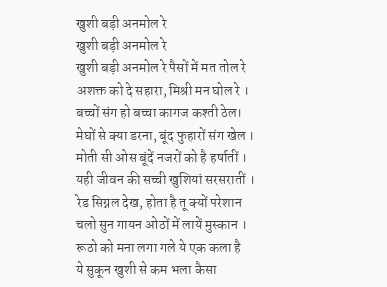खुशी बड़ी अनमोल रे
खुशी बड़ी अनमोल रे
खुशी बड़ी अनमोल रे पैसों में मत तोल रे
अशक्त को दे सहारा, मिश्री मन घोल रे ।
बच्चों संग हो बच्चा कागज कश्ती ठेल।
मेघों से क्या डरना, बूंद फुहारों संग खेल ।
मोती सी ओस बूंदें नजरों को है हर्षातीं ।
यही जीवन की सच्ची खुशियां सरसरातीं ।
रेड सिग्नल देख, होता है तू क्यों परेशान
चलो सुन गायन ओठों में लायें मुस्कान ।
रूठो को मना लगा गले ये एक कला है
ये सुकून खुशी से कम भला कैसा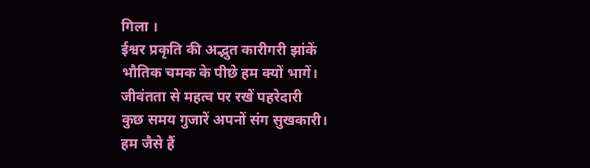गिला ।
ईश्वर प्रकृति की अद्भुत कारीगरी झांकें
भौतिक चमक के पीछे हम क्यों भागें।
जीवंतता से महत्व पर रखें पहरेदारी
कुछ समय गुजारें अपनों संग सुखकारी।
हम जैसे हैं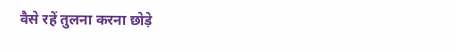वैसे रहें तुलना करना छोड़े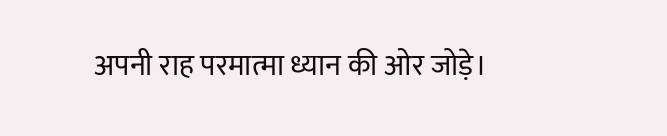अपनी राह परमात्मा ध्यान की ओर जोड़े।